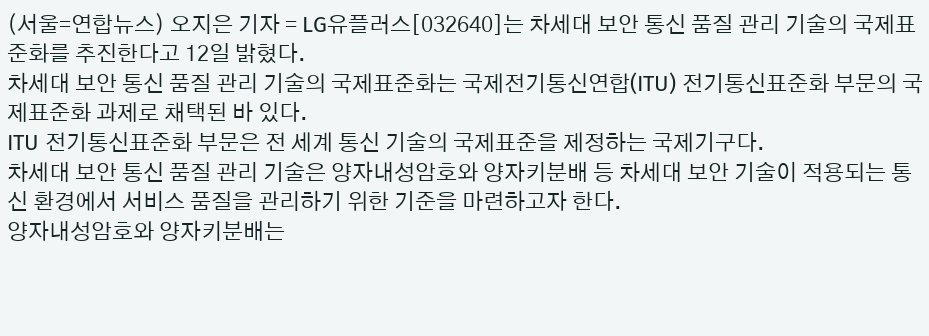(서울=연합뉴스) 오지은 기자 = LG유플러스[032640]는 차세대 보안 통신 품질 관리 기술의 국제표준화를 추진한다고 12일 밝혔다.
차세대 보안 통신 품질 관리 기술의 국제표준화는 국제전기통신연합(ITU) 전기통신표준화 부문의 국제표준화 과제로 채택된 바 있다.
ITU 전기통신표준화 부문은 전 세계 통신 기술의 국제표준을 제정하는 국제기구다.
차세대 보안 통신 품질 관리 기술은 양자내성암호와 양자키분배 등 차세대 보안 기술이 적용되는 통신 환경에서 서비스 품질을 관리하기 위한 기준을 마련하고자 한다.
양자내성암호와 양자키분배는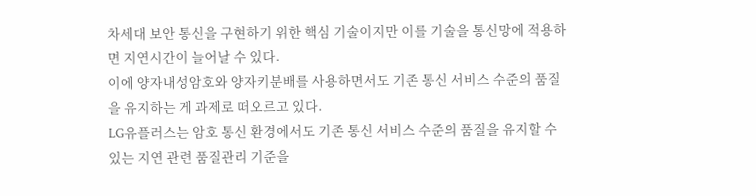차세대 보안 통신을 구현하기 위한 핵심 기술이지만 이를 기술을 통신망에 적용하면 지연시간이 늘어날 수 있다.
이에 양자내성암호와 양자키분배를 사용하면서도 기존 통신 서비스 수준의 품질을 유지하는 게 과제로 떠오르고 있다.
LG유플러스는 암호 통신 환경에서도 기존 통신 서비스 수준의 품질을 유지할 수 있는 지연 관련 품질관리 기준을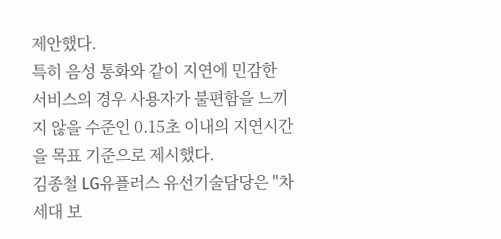제안했다.
특히 음성 통화와 같이 지연에 민감한 서비스의 경우 사용자가 불편함을 느끼지 않을 수준인 0.15초 이내의 지연시간을 목표 기준으로 제시했다.
김종철 LG유플러스 유선기술담당은 "차세대 보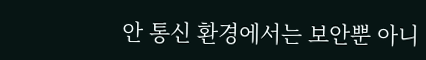안 통신 환경에서는 보안뿐 아니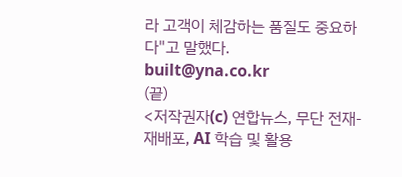라 고객이 체감하는 품질도 중요하다"고 말했다.
built@yna.co.kr
(끝)
<저작권자(c) 연합뉴스, 무단 전재-재배포, AI 학습 및 활용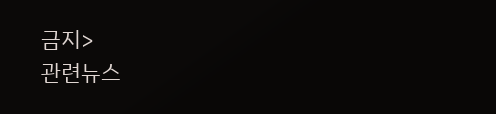금지>
관련뉴스